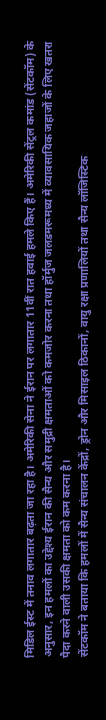मिडिल ईस्ट में तनाव लगातार बढ़ता जा रहा है। अमेरिकी सेना ने ईरान पर लगातार 11वीं रात हवाई हमले किए हैं। अमेरिकी सेंट्रल कमांड (सेंटकॉम) के अनुसार, इन हमलों का उद्देश्य ईरान की सैन्य और समुद्री क्षमताओं को कमजोर करना तथा हॉर्मुज जलडमरूमध्य में व्यावसायिक जहाजों के लिए खतरा पैदा करने वाली उसकी क्षमता को कम करना है।
सेंटकॉम ने बताया कि हमलों में सैन्य संचालन केंद्रों, ड्रोन और मिसाइल ठिकानों, वायु रक्षा प्रणालियों तथा सैन्य लॉजिस्टिक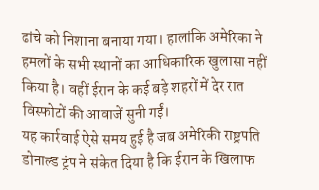ढांचे को निशाना बनाया गया। हालांकि अमेरिका ने हमलों के सभी स्थानों का आधिकारिक खुलासा नहीं किया है। वहीं ईरान के कई बड़े शहरों में देर रात विस्फोटों की आवाजें सुनी गईं।
यह कार्रवाई ऐसे समय हुई है जब अमेरिकी राष्ट्रपति डोनाल्ड ट्रंप ने संकेत दिया है कि ईरान के खिलाफ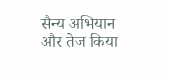सैन्य अभियान और तेज किया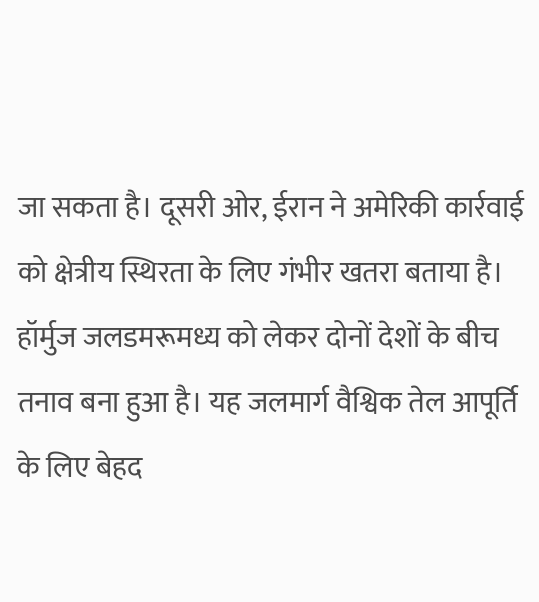जा सकता है। दूसरी ओर, ईरान ने अमेरिकी कार्रवाई को क्षेत्रीय स्थिरता के लिए गंभीर खतरा बताया है।
हॉर्मुज जलडमरूमध्य को लेकर दोनों देशों के बीच तनाव बना हुआ है। यह जलमार्ग वैश्विक तेल आपूर्ति के लिए बेहद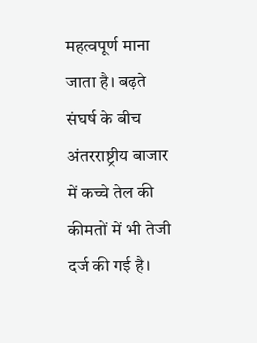महत्वपूर्ण माना जाता है। बढ़ते संघर्ष के बीच अंतरराष्ट्रीय बाजार में कच्चे तेल की कीमतों में भी तेजी दर्ज की गई है।